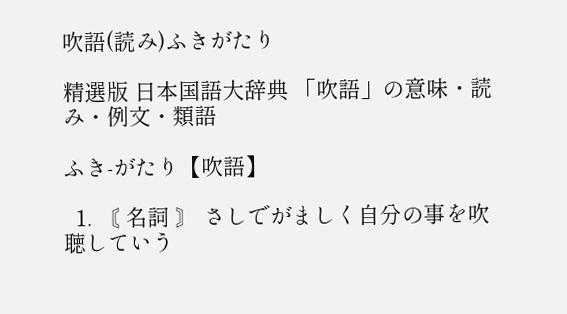吹語(読み)ふきがたり

精選版 日本国語大辞典 「吹語」の意味・読み・例文・類語

ふき‐がたり【吹語】

  1. 〘 名詞 〙 さしでがましく自分の事を吹聴していう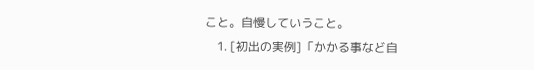こと。自慢していうこと。
    1. [初出の実例]「かかる事など自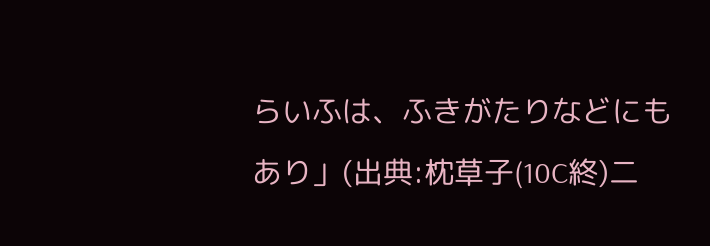らいふは、ふきがたりなどにもあり」(出典:枕草子(10C終)二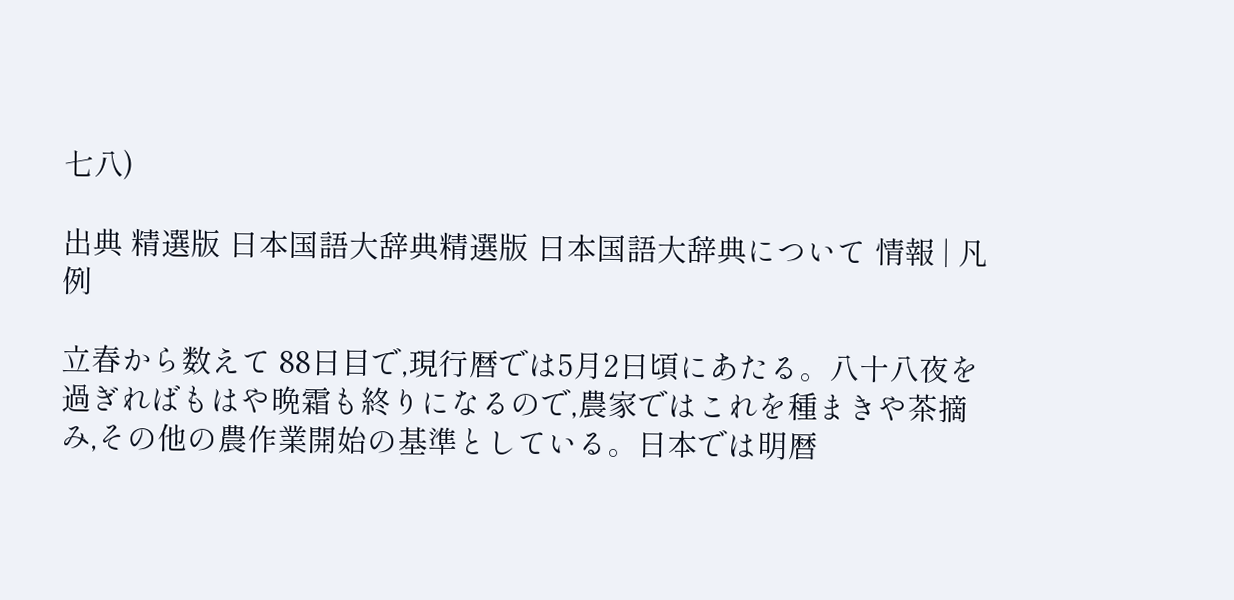七八)

出典 精選版 日本国語大辞典精選版 日本国語大辞典について 情報 | 凡例

立春から数えて 88日目で,現行暦では5月2日頃にあたる。八十八夜を過ぎればもはや晩霜も終りになるので,農家ではこれを種まきや茶摘み,その他の農作業開始の基準としている。日本では明暦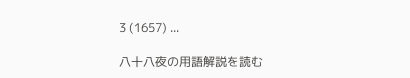3 (1657) ...

八十八夜の用語解説を読む